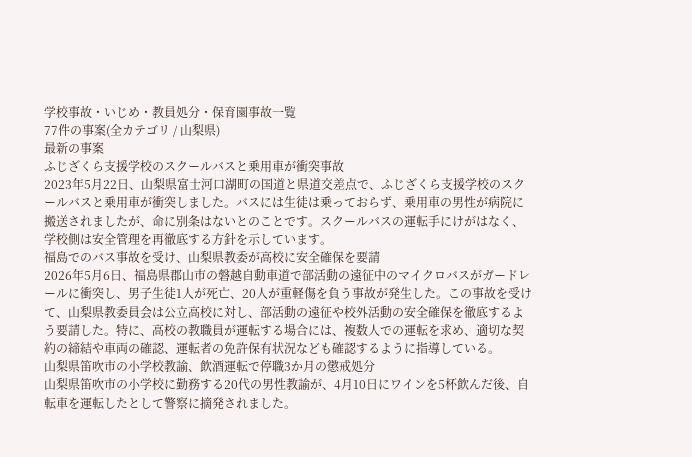学校事故・いじめ・教員処分・保育園事故一覧
77件の事案(全カテゴリ / 山梨県)
最新の事案
ふじざくら支援学校のスクールバスと乗用車が衝突事故
2023年5月22日、山梨県富士河口湖町の国道と県道交差点で、ふじざくら支援学校のスクールバスと乗用車が衝突しました。バスには生徒は乗っておらず、乗用車の男性が病院に搬送されましたが、命に別条はないとのことです。スクールバスの運転手にけがはなく、学校側は安全管理を再徹底する方針を示しています。
福島でのバス事故を受け、山梨県教委が高校に安全確保を要請
2026年5月6日、福島県郡山市の磐越自動車道で部活動の遠征中のマイクロバスがガードレールに衝突し、男子生徒1人が死亡、20人が重軽傷を負う事故が発生した。この事故を受けて、山梨県教委員会は公立高校に対し、部活動の遠征や校外活動の安全確保を徹底するよう要請した。特に、高校の教職員が運転する場合には、複数人での運転を求め、適切な契約の締結や車両の確認、運転者の免許保有状況なども確認するように指導している。
山梨県笛吹市の小学校教諭、飲酒運転で停職3か月の懲戒処分
山梨県笛吹市の小学校に勤務する20代の男性教諭が、4月10日にワインを5杯飲んだ後、自転車を運転したとして警察に摘発されました。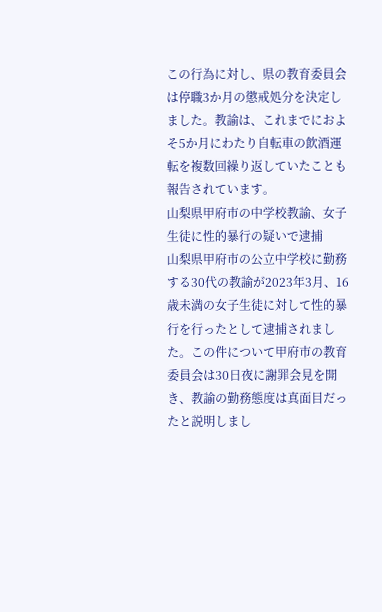この行為に対し、県の教育委員会は停職3か月の懲戒処分を決定しました。教諭は、これまでにおよそ5か月にわたり自転車の飲酒運転を複数回繰り返していたことも報告されています。
山梨県甲府市の中学校教諭、女子生徒に性的暴行の疑いで逮捕
山梨県甲府市の公立中学校に勤務する30代の教諭が2023年3月、16歳未満の女子生徒に対して性的暴行を行ったとして逮捕されました。この件について甲府市の教育委員会は30日夜に謝罪会見を開き、教諭の勤務態度は真面目だったと説明しまし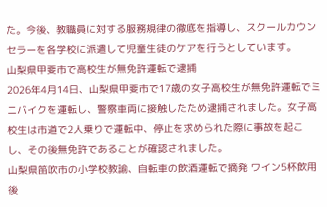た。今後、教職員に対する服務規律の徹底を指導し、スクールカウンセラーを各学校に派遣して児童生徒のケアを行うとしています。
山梨県甲斐市で高校生が無免許運転で逮捕
2026年4月14日、山梨県甲斐市で17歳の女子高校生が無免許運転でミニバイクを運転し、警察車両に接触したため逮捕されました。女子高校生は市道で2人乗りで運転中、停止を求められた際に事故を起こし、その後無免許であることが確認されました。
山梨県笛吹市の小学校教諭、自転車の飲酒運転で摘発 ワイン5杯飲用後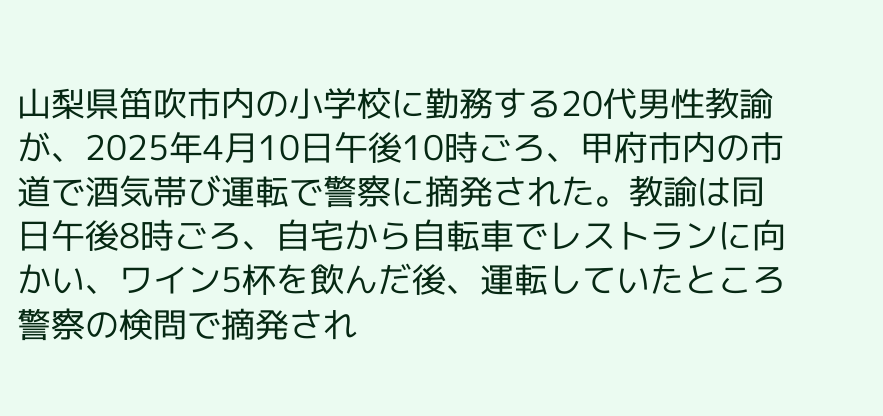山梨県笛吹市内の小学校に勤務する20代男性教諭が、2025年4月10日午後10時ごろ、甲府市内の市道で酒気帯び運転で警察に摘発された。教諭は同日午後8時ごろ、自宅から自転車でレストランに向かい、ワイン5杯を飲んだ後、運転していたところ警察の検問で摘発され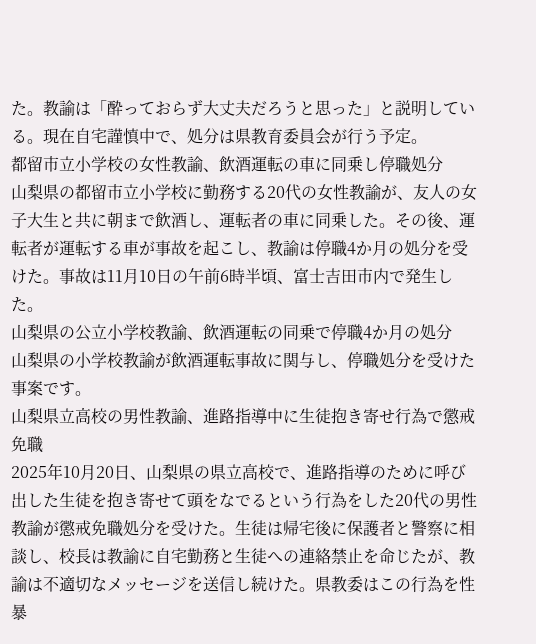た。教諭は「酔っておらず大丈夫だろうと思った」と説明している。現在自宅謹慎中で、処分は県教育委員会が行う予定。
都留市立小学校の女性教諭、飲酒運転の車に同乗し停職処分
山梨県の都留市立小学校に勤務する20代の女性教諭が、友人の女子大生と共に朝まで飲酒し、運転者の車に同乗した。その後、運転者が運転する車が事故を起こし、教諭は停職4か月の処分を受けた。事故は11月10日の午前6時半頃、富士吉田市内で発生した。
山梨県の公立小学校教諭、飲酒運転の同乗で停職4か月の処分
山梨県の小学校教諭が飲酒運転事故に関与し、停職処分を受けた事案です。
山梨県立高校の男性教諭、進路指導中に生徒抱き寄せ行為で懲戒免職
2025年10月20日、山梨県の県立高校で、進路指導のために呼び出した生徒を抱き寄せて頭をなでるという行為をした20代の男性教諭が懲戒免職処分を受けた。生徒は帰宅後に保護者と警察に相談し、校長は教諭に自宅勤務と生徒への連絡禁止を命じたが、教諭は不適切なメッセージを送信し続けた。県教委はこの行為を性暴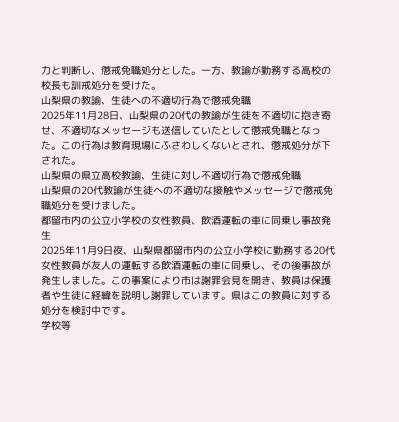力と判断し、懲戒免職処分とした。一方、教諭が勤務する高校の校長も訓戒処分を受けた。
山梨県の教諭、生徒への不適切行為で懲戒免職
2025年11月28日、山梨県の20代の教諭が生徒を不適切に抱き寄せ、不適切なメッセージも送信していたとして懲戒免職となった。この行為は教育現場にふさわしくないとされ、懲戒処分が下された。
山梨県の県立高校教諭、生徒に対し不適切行為で懲戒免職
山梨県の20代教諭が生徒への不適切な接触やメッセージで懲戒免職処分を受けました。
都留市内の公立小学校の女性教員、飲酒運転の車に同乗し事故発生
2025年11月9日夜、山梨県都留市内の公立小学校に勤務する20代女性教員が友人の運転する飲酒運転の車に同乗し、その後事故が発生しました。この事案により市は謝罪会見を開き、教員は保護者や生徒に経緯を説明し謝罪しています。県はこの教員に対する処分を検討中です。
学校等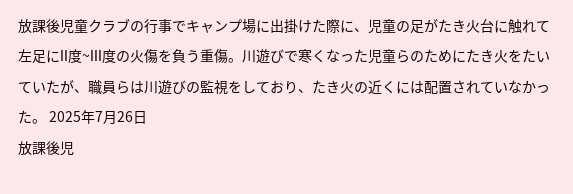放課後児童クラブの行事でキャンプ場に出掛けた際に、児童の足がたき火台に触れて左足にII度~III度の火傷を負う重傷。川遊びで寒くなった児童らのためにたき火をたいていたが、職員らは川遊びの監視をしており、たき火の近くには配置されていなかった。 2025年7月26日
放課後児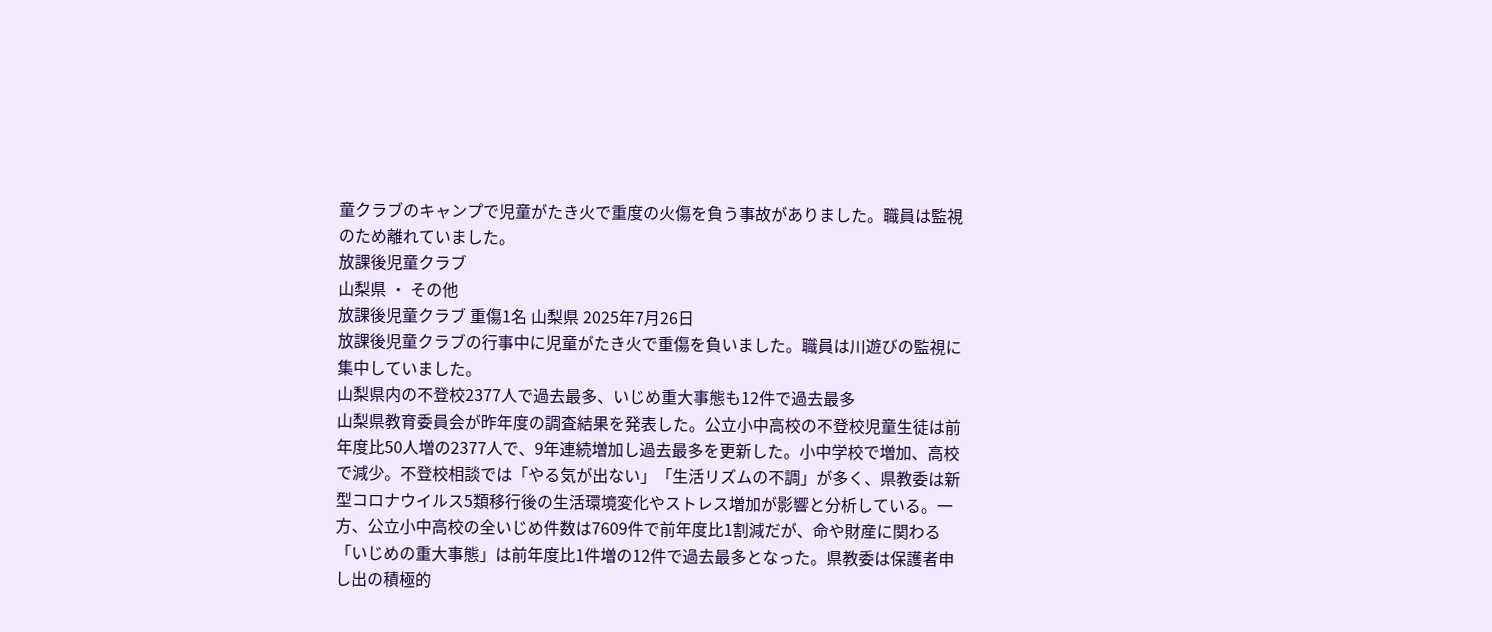童クラブのキャンプで児童がたき火で重度の火傷を負う事故がありました。職員は監視のため離れていました。
放課後児童クラブ
山梨県 ・ その他
放課後児童クラブ 重傷1名 山梨県 2025年7月26日
放課後児童クラブの行事中に児童がたき火で重傷を負いました。職員は川遊びの監視に集中していました。
山梨県内の不登校2377人で過去最多、いじめ重大事態も12件で過去最多
山梨県教育委員会が昨年度の調査結果を発表した。公立小中高校の不登校児童生徒は前年度比50人増の2377人で、9年連続増加し過去最多を更新した。小中学校で増加、高校で減少。不登校相談では「やる気が出ない」「生活リズムの不調」が多く、県教委は新型コロナウイルス5類移行後の生活環境変化やストレス増加が影響と分析している。一方、公立小中高校の全いじめ件数は7609件で前年度比1割減だが、命や財産に関わる「いじめの重大事態」は前年度比1件増の12件で過去最多となった。県教委は保護者申し出の積極的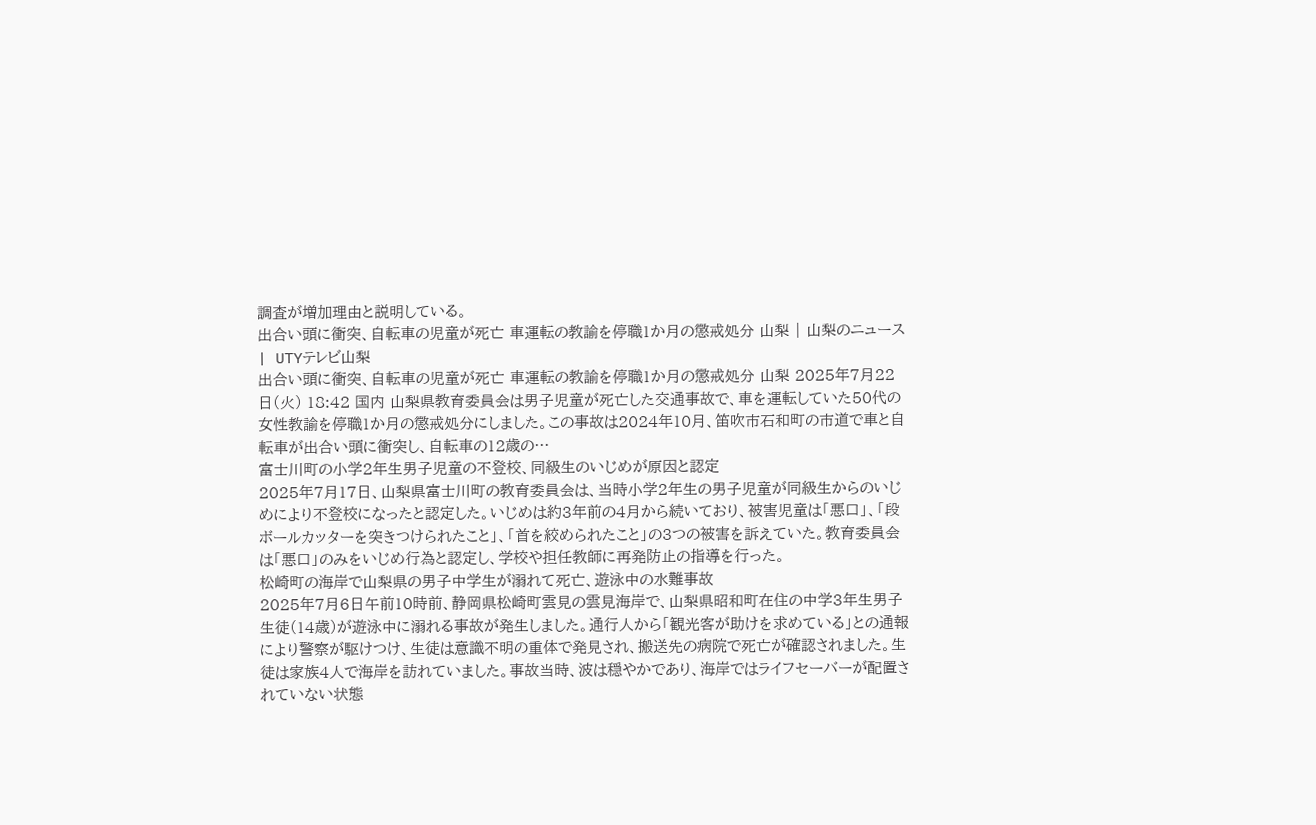調査が増加理由と説明している。
出合い頭に衝突、自転車の児童が死亡 車運転の教諭を停職1か月の懲戒処分 山梨 | 山梨のニュース | UTYテレビ山梨
出合い頭に衝突、自転車の児童が死亡 車運転の教諭を停職1か月の懲戒処分 山梨 2025年7月22日(火) 18:42 国内 山梨県教育委員会は男子児童が死亡した交通事故で、車を運転していた50代の女性教諭を停職1か月の懲戒処分にしました。この事故は2024年10月、笛吹市石和町の市道で車と自転車が出合い頭に衝突し、自転車の12歳の…
富士川町の小学2年生男子児童の不登校、同級生のいじめが原因と認定
2025年7月17日、山梨県富士川町の教育委員会は、当時小学2年生の男子児童が同級生からのいじめにより不登校になったと認定した。いじめは約3年前の4月から続いており、被害児童は「悪口」、「段ボールカッターを突きつけられたこと」、「首を絞められたこと」の3つの被害を訴えていた。教育委員会は「悪口」のみをいじめ行為と認定し、学校や担任教師に再発防止の指導を行った。
松崎町の海岸で山梨県の男子中学生が溺れて死亡、遊泳中の水難事故
2025年7月6日午前10時前、静岡県松崎町雲見の雲見海岸で、山梨県昭和町在住の中学3年生男子生徒(14歳)が遊泳中に溺れる事故が発生しました。通行人から「観光客が助けを求めている」との通報により警察が駆けつけ、生徒は意識不明の重体で発見され、搬送先の病院で死亡が確認されました。生徒は家族4人で海岸を訪れていました。事故当時、波は穏やかであり、海岸ではライフセーバーが配置されていない状態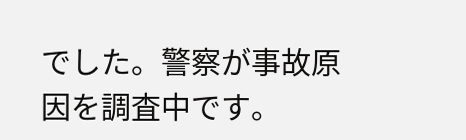でした。警察が事故原因を調査中です。